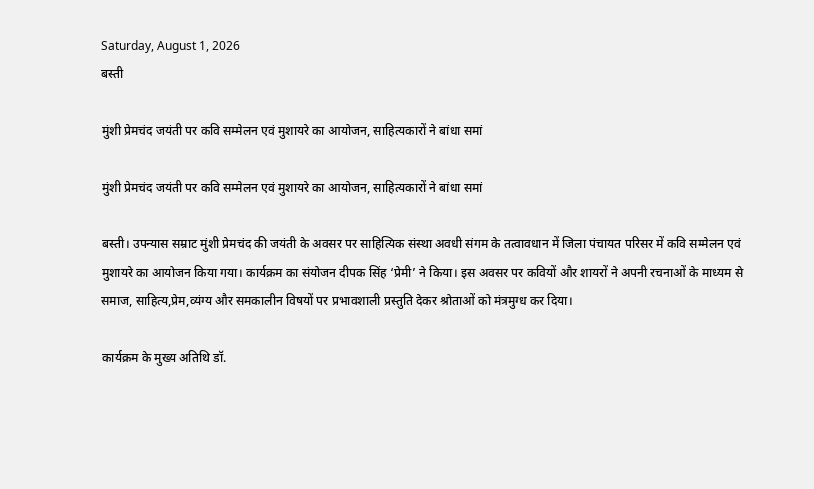Saturday, August 1, 2026
बस्ती

मुंशी प्रेमचंद जयंती पर कवि सम्मेलन एवं मुशायरे का आयोजन, साहित्यकारों ने बांधा समां

मुंशी प्रेमचंद जयंती पर कवि सम्मेलन एवं मुशायरे का आयोजन, साहित्यकारों ने बांधा समां

बस्ती। उपन्यास सम्राट मुंशी प्रेमचंद की जयंती के अवसर पर साहित्यिक संस्था अवधी संगम के तत्वावधान में जिला पंचायत परिसर में कवि सम्मेलन एवं मुशायरे का आयोजन किया गया। कार्यक्रम का संयोजन दीपक सिंह ‘प्रेमी’ ने किया। इस अवसर पर कवियों और शायरों ने अपनी रचनाओं के माध्यम से समाज, साहित्य,प्रेम,व्यंग्य और समकालीन विषयों पर प्रभावशाली प्रस्तुति देकर श्रोताओं को मंत्रमुग्ध कर दिया।

कार्यक्रम के मुख्य अतिथि डॉ.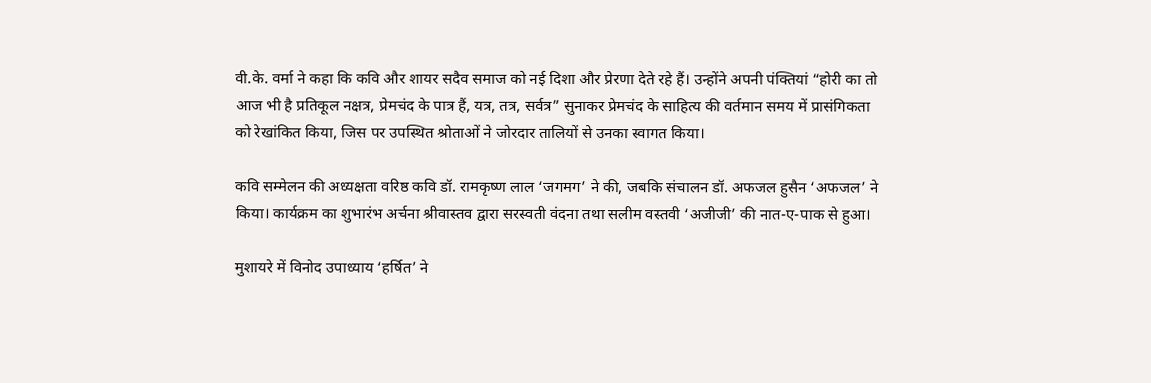वी.के. वर्मा ने कहा कि कवि और शायर सदैव समाज को नई दिशा और प्रेरणा देते रहे हैं। उन्होंने अपनी पंक्तियां “होरी का तो आज भी है प्रतिकूल नक्षत्र, प्रेमचंद के पात्र हैं, यत्र, तत्र, सर्वत्र” सुनाकर प्रेमचंद के साहित्य की वर्तमान समय में प्रासंगिकता को रेखांकित किया, जिस पर उपस्थित श्रोताओं ने जोरदार तालियों से उनका स्वागत किया।

कवि सम्मेलन की अध्यक्षता वरिष्ठ कवि डॉ. रामकृष्ण लाल ‘जगमग’ ने की, जबकि संचालन डॉ. अफजल हुसैन ‘अफजल’ ने किया। कार्यक्रम का शुभारंभ अर्चना श्रीवास्तव द्वारा सरस्वती वंदना तथा सलीम वस्तवी ‘अजीजी’ की नात-ए-पाक से हुआ।

मुशायरे में विनोद उपाध्याय ‘हर्षित’ ने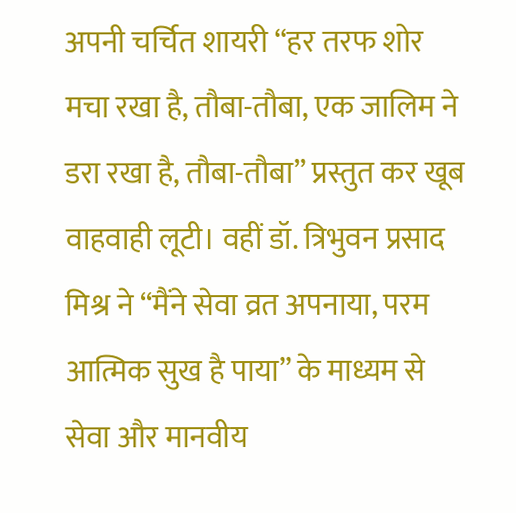अपनी चर्चित शायरी “हर तरफ शोर मचा रखा है, तौबा-तौबा, एक जालिम ने डरा रखा है, तौबा-तौबा” प्रस्तुत कर खूब वाहवाही लूटी। वहीं डॉ. त्रिभुवन प्रसाद मिश्र ने “मैंने सेवा व्रत अपनाया, परम आत्मिक सुख है पाया” के माध्यम से सेवा और मानवीय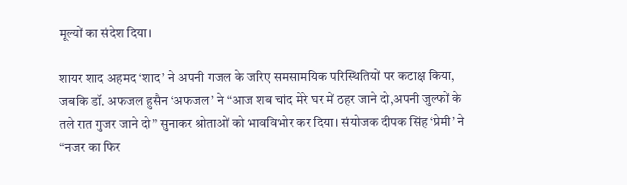मूल्यों का संदेश दिया।

शायर शाद अहमद ‘शाद’ ने अपनी गजल के जरिए समसामयिक परिस्थितियों पर कटाक्ष किया, जबकि डॉ. अफजल हुसैन ‘अफजल’ ने “आज शब चांद मेरे घर में ठहर जाने दो,अपनी जुल्फों के तले रात गुजर जाने दो” सुनाकर श्रोताओं को भावविभोर कर दिया। संयोजक दीपक सिंह ‘प्रेमी’ ने “नजर का फिर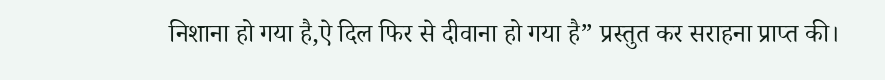निशाना हो गया है,ऐ दिल फिर से दीवाना हो गया है” प्रस्तुत कर सराहना प्राप्त की।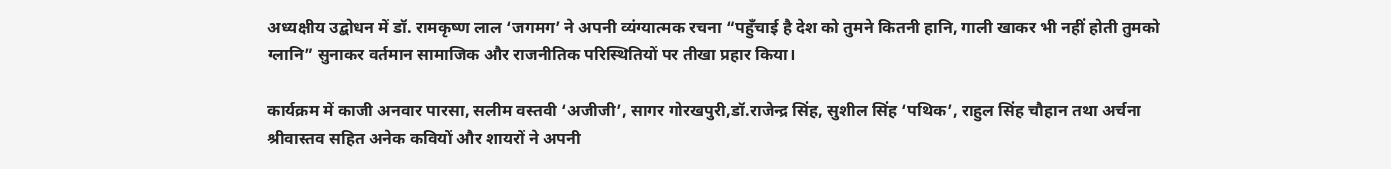अध्यक्षीय उद्बोधन में डॉ. रामकृष्ण लाल ‘जगमग’ ने अपनी व्यंग्यात्मक रचना “पहुँचाई है देश को तुमने कितनी हानि, गाली खाकर भी नहीं होती तुमको ग्लानि” सुनाकर वर्तमान सामाजिक और राजनीतिक परिस्थितियों पर तीखा प्रहार किया।

कार्यक्रम में काजी अनवार पारसा, सलीम वस्तवी ‘अजीजी’, सागर गोरखपुरी,डॉ.राजेन्द्र सिंह, सुशील सिंह ‘पथिक’, राहुल सिंह चौहान तथा अर्चना श्रीवास्तव सहित अनेक कवियों और शायरों ने अपनी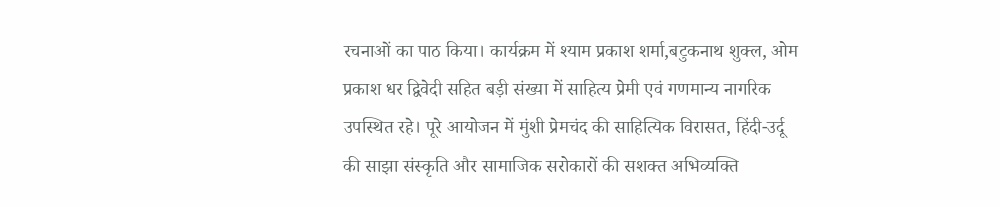रचनाओं का पाठ किया। कार्यक्रम में श्याम प्रकाश शर्मा,बटुकनाथ शुक्ल, ओम प्रकाश धर द्विवेदी सहित बड़ी संख्या में साहित्य प्रेमी एवं गणमान्य नागरिक उपस्थित रहे। पूरे आयोजन में मुंशी प्रेमचंद की साहित्यिक विरासत, हिंदी-उर्दू की साझा संस्कृति और सामाजिक सरोकारों की सशक्त अभिव्यक्ति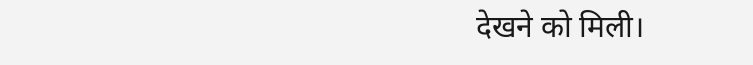देखने को मिली।